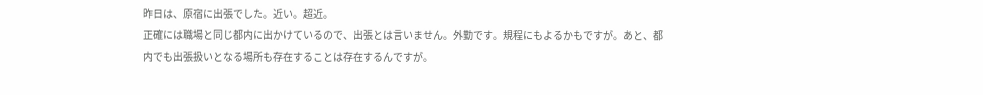昨日は、原宿に出張でした。近い。超近。
正確には職場と同じ都内に出かけているので、出張とは言いません。外勤です。規程にもよるかもですが。あと、都内でも出張扱いとなる場所も存在することは存在するんですが。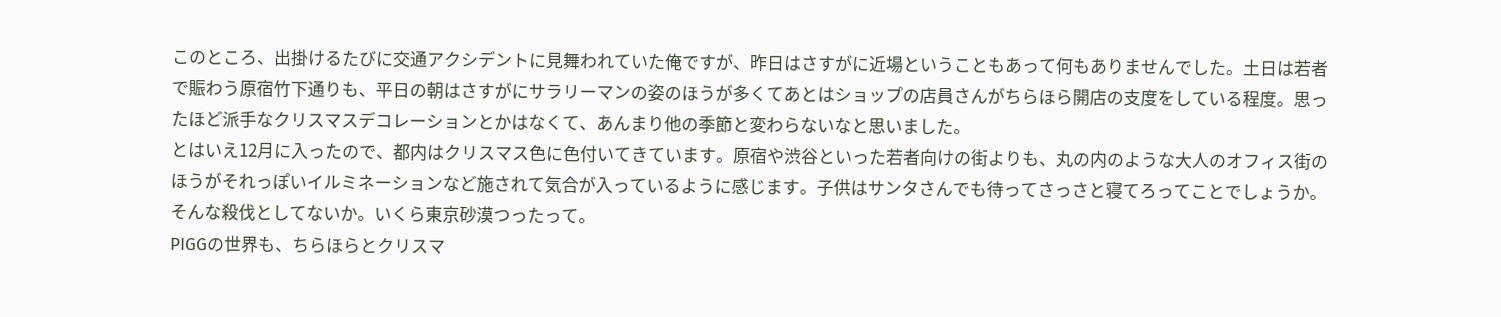このところ、出掛けるたびに交通アクシデントに見舞われていた俺ですが、昨日はさすがに近場ということもあって何もありませんでした。土日は若者で賑わう原宿竹下通りも、平日の朝はさすがにサラリーマンの姿のほうが多くてあとはショップの店員さんがちらほら開店の支度をしている程度。思ったほど派手なクリスマスデコレーションとかはなくて、あんまり他の季節と変わらないなと思いました。
とはいえ12月に入ったので、都内はクリスマス色に色付いてきています。原宿や渋谷といった若者向けの街よりも、丸の内のような大人のオフィス街のほうがそれっぽいイルミネーションなど施されて気合が入っているように感じます。子供はサンタさんでも待ってさっさと寝てろってことでしょうか。そんな殺伐としてないか。いくら東京砂漠つったって。
PIGGの世界も、ちらほらとクリスマ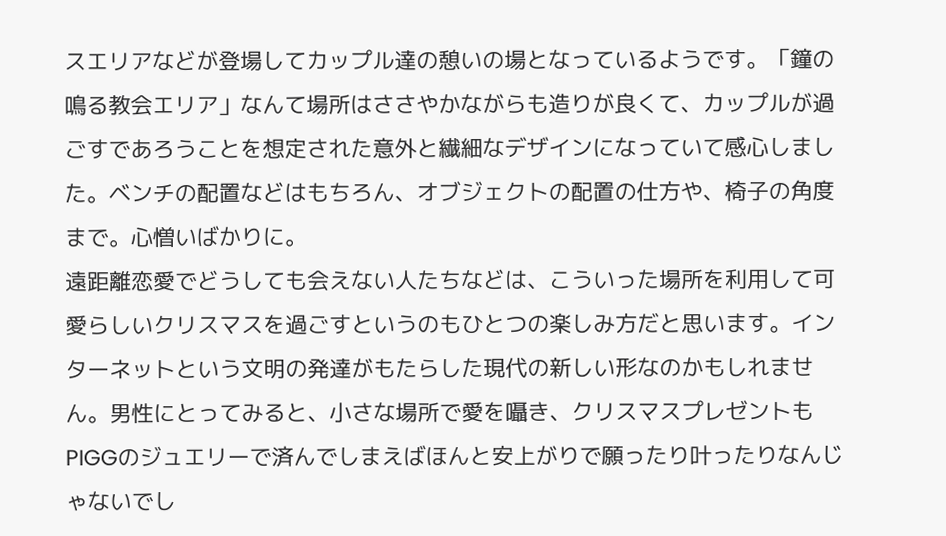スエリアなどが登場してカップル達の憩いの場となっているようです。「鐘の鳴る教会エリア」なんて場所はささやかながらも造りが良くて、カップルが過ごすであろうことを想定された意外と繊細なデザインになっていて感心しました。ベンチの配置などはもちろん、オブジェクトの配置の仕方や、椅子の角度まで。心憎いばかりに。
遠距離恋愛でどうしても会えない人たちなどは、こういった場所を利用して可愛らしいクリスマスを過ごすというのもひとつの楽しみ方だと思います。インターネットという文明の発達がもたらした現代の新しい形なのかもしれません。男性にとってみると、小さな場所で愛を囁き、クリスマスプレゼントもPIGGのジュエリーで済んでしまえばほんと安上がりで願ったり叶ったりなんじゃないでし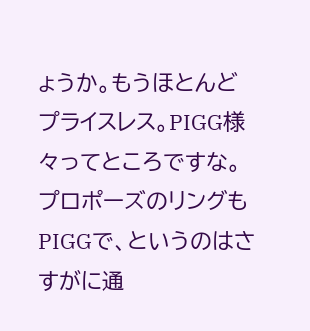ょうか。もうほとんどプライスレス。PIGG様々ってところですな。プロポーズのリングもPIGGで、というのはさすがに通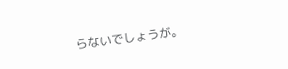らないでしょうが。